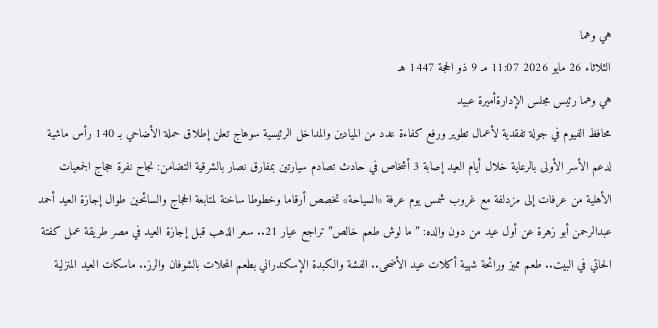هي وهما
الثلاثاء 26 مايو 2026 11:07 مـ 9 ذو الحجة 1447 هـ
هي وهما رئيس مجلس الإدارةأميرة عبيد
محافظ الفيوم في جولة تفقدية لأعمال تطوير ورفع كفاءة عدد من الميادين والمداخل الرئيسية سوهاج تعلن إطلاق حملة الأضاحي بـ 140 رأس ماشية لدعم الأسر الأولى بالرعاية خلال أيام العيد إصابة 3 أشخاص في حادث تصادم سيارتين بمفارق نصار بالشرقية التضامن: نجاح نفرة حجاج الجمعيات الأهلية من عرفات إلى مزدلفة مع غروب شمس يوم عرفة «السياحة» تخصص أرقاما وخطوطا ساخنة لمتابعة الحجاج والسائحين طوال إجازة العيد أحمد عبدالرحمن أبو زهرة عن أول عيد من دون والده: ”ما لوش طعم خالص” تراجع عيار 21.. سعر الذهب قبل إجازة العيد في مصر طريقة عمل كفتة الحاتي في البيت.. طعم مميز ورائحة شهية أكلات عيد الأضحى.. الفشة والكبدة الإسكندراني بطعم المحلات بالشوفان والرز.. ماسكات العيد المنزلية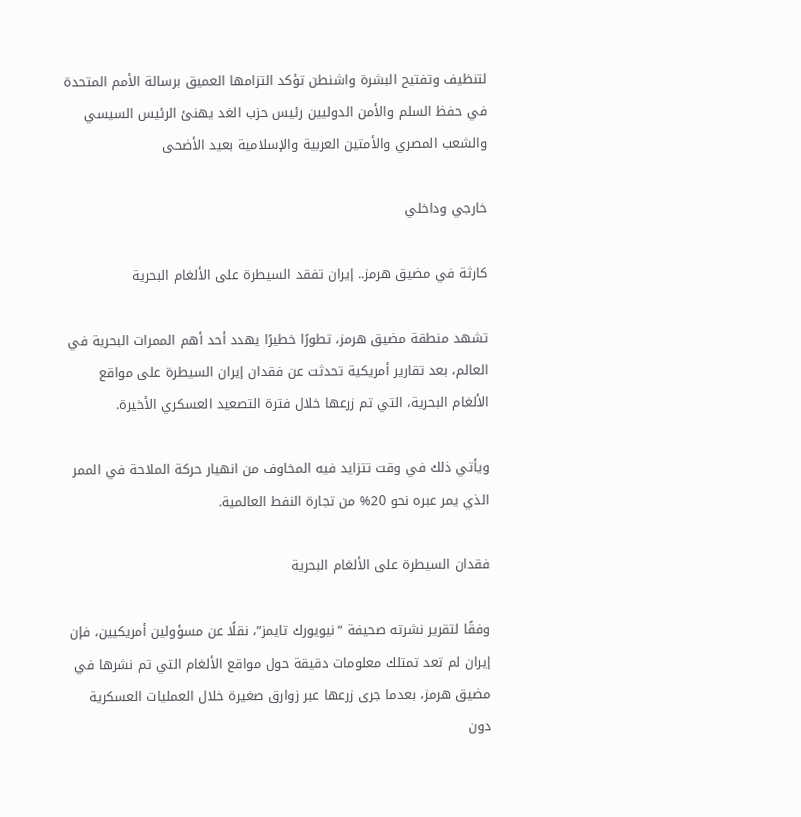لتنظيف وتفتيح البشرة واشنطن تؤكد التزامها العميق برسالة الأمم المتحدة في حفظ السلم والأمن الدوليين رئيس حزب الغد يهنئ الرئيس السيسي والشعب المصري والأمتين العربية والإسلامية بعيد الأضحى

خارجي وداخلي

كارثة في مضيق هرمز.. إيران تفقد السيطرة على الألغام البحرية

تشهد منطقة مضيق هرمز، تطورًا خطيرًا يهدد أحد أهم الممرات البحرية في العالم، بعد تقارير أمريكية تحدثت عن فقدان إيران السيطرة على مواقع الألغام البحرية، التي تم زرعها خلال فترة التصعيد العسكري الأخيرة.

ويأتي ذلك في وقت تتزايد فيه المخاوف من انهيار حركة الملاحة في الممر الذي يمر عبره نحو 20% من تجارة النفط العالمية.

فقدان السيطرة على الألغام البحرية

وفقًا لتقرير نشرته صحيفة “نيويورك تايمز”، نقلًا عن مسؤولين أمريكيين، فإن إيران لم تعد تمتلك معلومات دقيقة حول مواقع الألغام التي تم نشرها في مضيق هرمز، بعدما جرى زرعها عبر زوارق صغيرة خلال العمليات العسكرية دون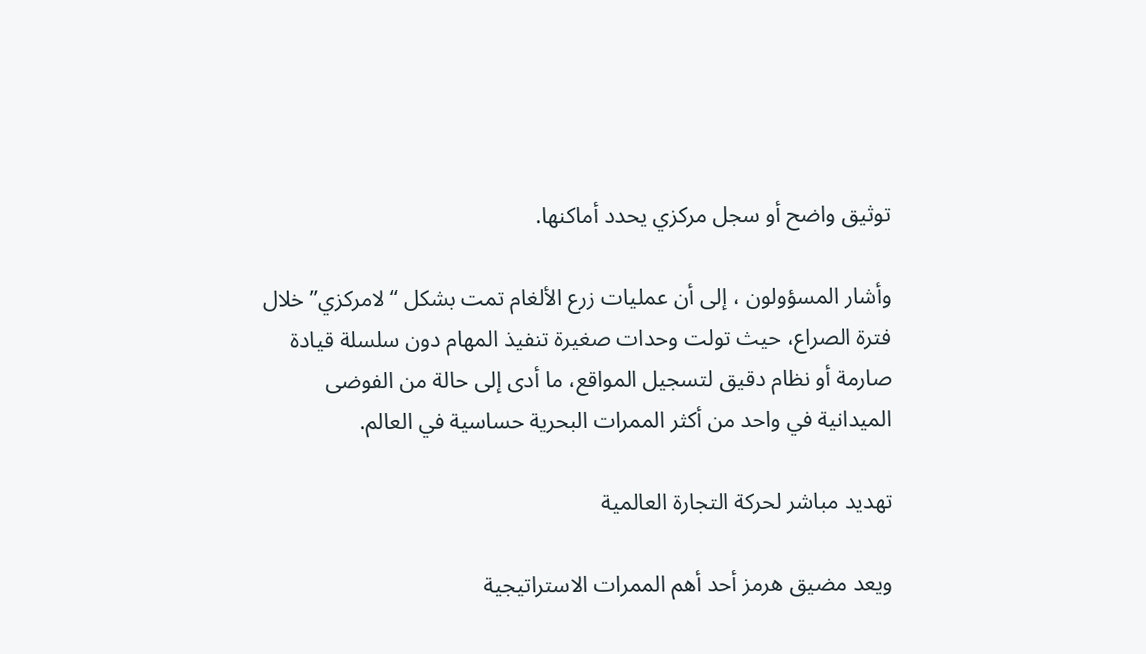توثيق واضح أو سجل مركزي يحدد أماكنها.

وأشار المسؤولون ، إلى أن عمليات زرع الألغام تمت بشكل “لامركزي” خلال فترة الصراع، حيث تولت وحدات صغيرة تنفيذ المهام دون سلسلة قيادة صارمة أو نظام دقيق لتسجيل المواقع، ما أدى إلى حالة من الفوضى الميدانية في واحد من أكثر الممرات البحرية حساسية في العالم.

تهديد مباشر لحركة التجارة العالمية

ويعد مضيق هرمز أحد أهم الممرات الاستراتيجية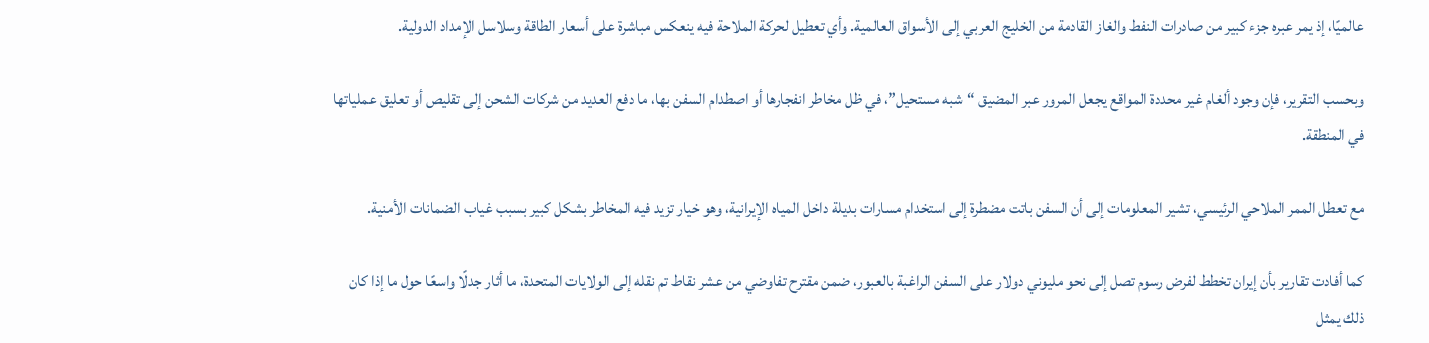عالميًا، إذ يمر عبره جزء كبير من صادرات النفط والغاز القادمة من الخليج العربي إلى الأسواق العالمية. وأي تعطيل لحركة الملاحة فيه ينعكس مباشرة على أسعار الطاقة وسلاسل الإمداد الدولية.

وبحسب التقرير، فإن وجود ألغام غير محددة المواقع يجعل المرور عبر المضيق “شبه مستحيل”، في ظل مخاطر انفجارها أو اصطدام السفن بها، ما دفع العديد من شركات الشحن إلى تقليص أو تعليق عملياتها في المنطقة.

مع تعطل الممر الملاحي الرئيسي، تشير المعلومات إلى أن السفن باتت مضطرة إلى استخدام مسارات بديلة داخل المياه الإيرانية، وهو خيار تزيد فيه المخاطر بشكل كبير بسبب غياب الضمانات الأمنية.

كما أفادت تقارير بأن إيران تخطط لفرض رسوم تصل إلى نحو مليوني دولار على السفن الراغبة بالعبور، ضمن مقترح تفاوضي من عشر نقاط تم نقله إلى الولايات المتحدة، ما أثار جدلًا واسعًا حول ما إذا كان ذلك يمثل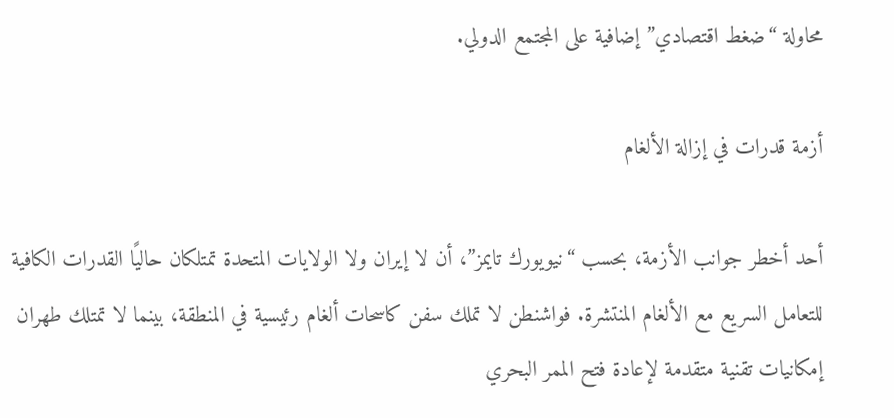محاولة “ضغط اقتصادي” إضافية على المجتمع الدولي.

أزمة قدرات في إزالة الألغام

أحد أخطر جوانب الأزمة، بحسب “نيويورك تايمز”، أن لا إيران ولا الولايات المتحدة تمتلكان حاليًا القدرات الكافية للتعامل السريع مع الألغام المنتشرة. فواشنطن لا تملك سفن كاسحات ألغام رئيسية في المنطقة، بينما لا تمتلك طهران إمكانيات تقنية متقدمة لإعادة فتح الممر البحري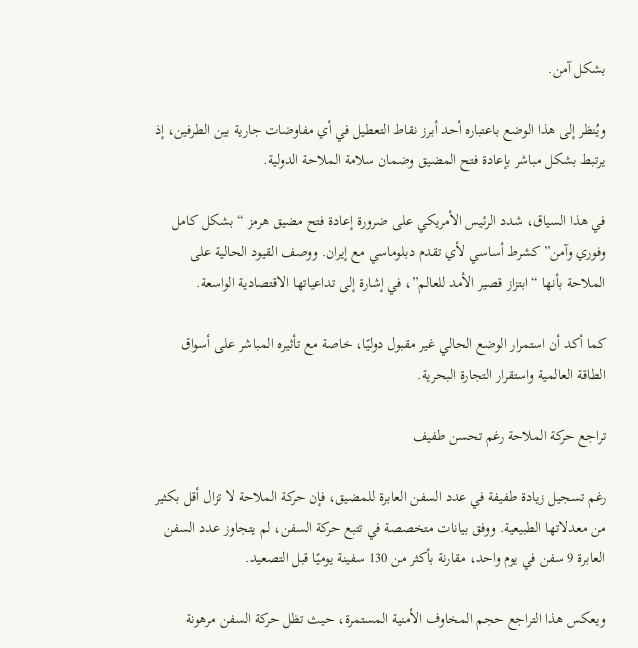بشكل آمن.

ويُنظر إلى هذا الوضع باعتباره أحد أبرز نقاط التعطيل في أي مفاوضات جارية بين الطرفين، إذ يرتبط بشكل مباشر بإعادة فتح المضيق وضمان سلامة الملاحة الدولية.

في هذا السياق، شدد الرئيس الأمريكي على ضرورة إعادة فتح مضيق هرمز “بشكل كامل وفوري وآمن” كشرط أساسي لأي تقدم دبلوماسي مع إيران. ووصف القيود الحالية على الملاحة بأنها “ابتزاز قصير الأمد للعالم”، في إشارة إلى تداعياتها الاقتصادية الواسعة.

كما أكد أن استمرار الوضع الحالي غير مقبول دوليًا، خاصة مع تأثيره المباشر على أسواق الطاقة العالمية واستقرار التجارة البحرية.

تراجع حركة الملاحة رغم تحسن طفيف

رغم تسجيل زيادة طفيفة في عدد السفن العابرة للمضيق، فإن حركة الملاحة لا تزال أقل بكثير من معدلاتها الطبيعية. ووفق بيانات متخصصة في تتبع حركة السفن، لم يتجاوز عدد السفن العابرة 9 سفن في يوم واحد، مقارنة بأكثر من 130 سفينة يوميًا قبل التصعيد.

ويعكس هذا التراجع حجم المخاوف الأمنية المستمرة، حيث تظل حركة السفن مرهونة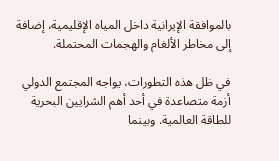بالموافقة الإيرانية داخل المياه الإقليمية، إضافة إلى مخاطر الألغام والهجمات المحتملة.

في ظل هذه التطورات، يواجه المجتمع الدولي أزمة متصاعدة في أحد أهم الشرايين البحرية للطاقة العالمية. وبينما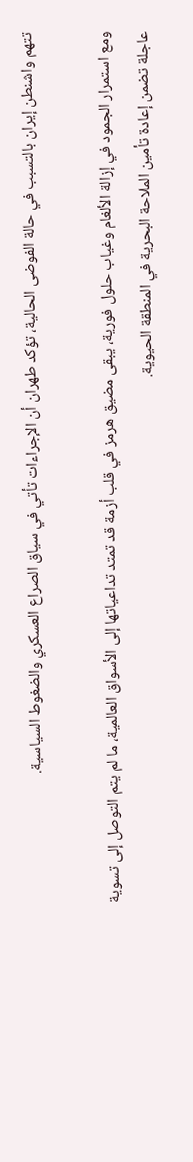تتهم واشنطن إيران بالتسبب في حالة الفوضى الحالية، تؤكد طهران أن الإجراءات تأتي في سياق الصراع العسكري والضغوط السياسية.

ومع استمرار الجمود في إزالة الألغام وغياب حلول فورية، يبقى مضيق هرمز في قلب أزمة قد تمتد تداعياتها إلى الأسواق العالمية، ما لم يتم التوصل إلى تسوية عاجلة تضمن إعادة تأمين الملاحة البحرية في المنطقة الحيوية.